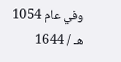وفي عام 1054 هـ / 1644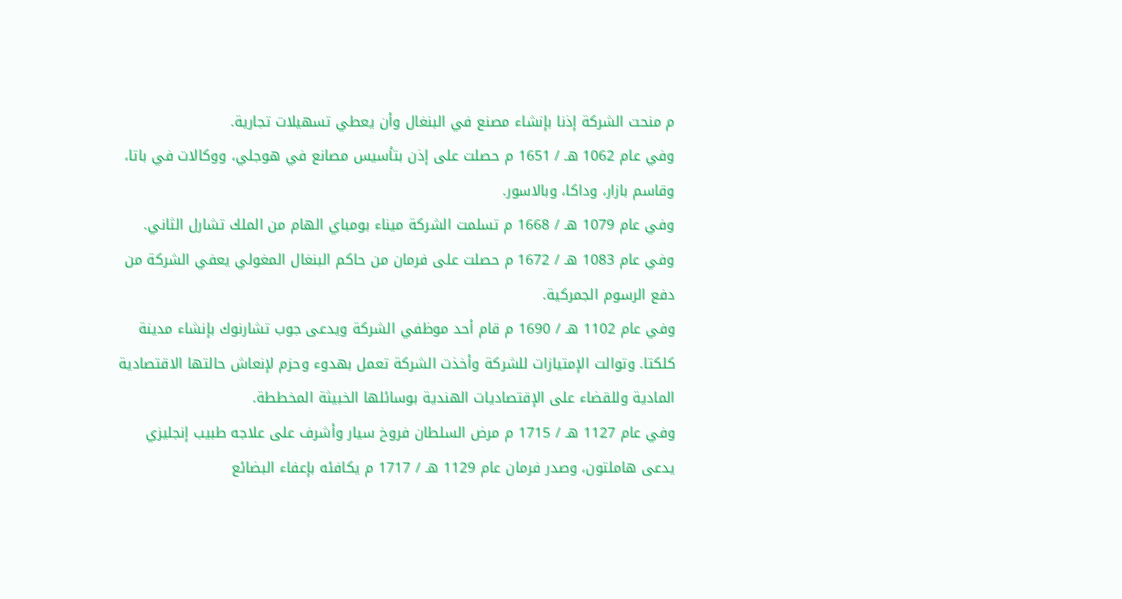م منحت الشركة إذنا بإنشاء مصنع في البنغال وأن يعطي تسهيلات تجارية.
وفي عام 1062 هـ / 1651 م حصلت على إذن بتأسيس مصانع في هوجلي، ووكالات في باتا، وقاسم بازار، وداكا، وبالاسور.
وفي عام 1079 هـ / 1668 م تسلمت الشركة ميناء بومباي الهام من الملك تشارل الثاني.
وفي عام 1083 هـ / 1672 م حصلت على فرمان من حاكم البنغال المغولي يعفي الشركة من دفع الرسوم الجمركية.
وفي عام 1102 هـ / 1690 م قام أحد موظفي الشركة ويدعى جوب تشارنوك بإنشاء مدينة كلكتا. وتوالت الإمتيازات للشركة وأخذت الشركة تعمل بهدوء وحزم لإنعاش حالتها الاقتصادية المادية وللقضاء على الإقتصاديات الهندية بوسائلها الخبيثة المخططة.
وفي عام 1127 هـ / 1715 م مرض السلطان فروخ سيار وأشرف على علاجه طبيب إنجليزي يدعى هاملتون، وصدر فرمان عام 1129 هـ / 1717 م يكافئه بإعفاء البضائع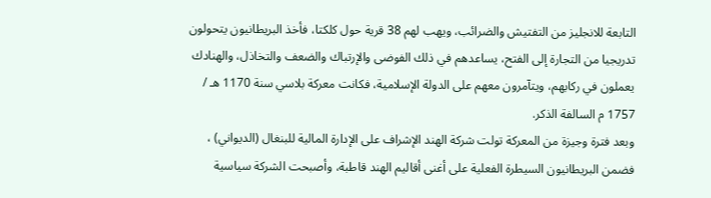التابعة للانجليز من التفتيش والضرائب، ويهب لهم 38 قرية حول كلكتا، فأخذ البريطانيون يتحولون تدريجيا من التجارة إلى الفتح، يساعدهم في ذلك الفوضى والإرتباك والضعف والتخاذل، والهنادك يعملون في ركابهم، ويتآمرون معهم على الدولة الإسلامية، فكانت معركة بلاسي سنة 1170 هـ / 1757 م السالفة الذكر.
وبعد فترة وجيزة من المعركة تولت شركة الهند الإشراف على الإدارة المالية للبنغال (الديواني) ، فضمن البريطانيون السيطرة الفعلية على أغنى أقاليم الهند قاطبة، وأصبحت الشركة سياسية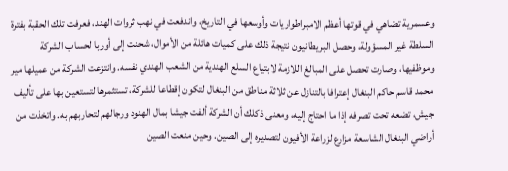وعسمرية تضاهي في قوتها أعظم الامبراطواريات وأوسعها في التاريخ، واندفعت في نهب ثروات الهند، فعرفت تلك الحقبة بفترة السلطة غير المسؤولة، وحصل البريطانيون نتيجة ذلك على كميات هائلة من الأموال، شحنت إلى أوربا لحساب الشركة وموظفيها، وصارت تحصل على المبالغ اللازمة لابتياع السلع الهندية من الشعب الهندي نفسه. وانتزعت الشركة من عميلها مير محمد قاسم حاكم البنغال إعترافا بالتنازل عن ثلاثة مناطق من البنغال لتكون إقطاعا للشركة، تستثمرها لتستعين بها على تأليف جيش، تضعه تحت تصرفه إذا ما احتاج إليه، ومعنى ذكلك أن الشركة ألفت جيشا بمال الهنود ورجالهم لتحاربهم به. واتخذت من أراضي البنغال الشاسعة مزارع لزراعة الأفيون لتصديره إلى الصين. وحين منعت الصين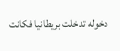دخوله تدخلت بريطانيا فكانت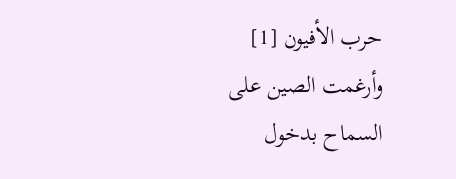حرب الأفيون [1] وأرغمت الصين على السماح بدخول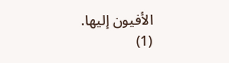الأفيون إليها.
(1)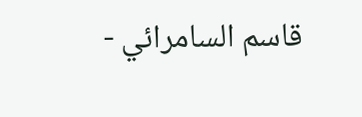قاسم السامرائي -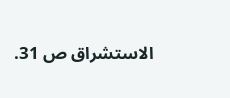الاستشراق ص 31.